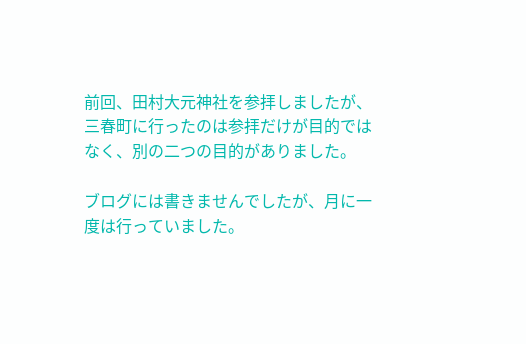前回、田村大元神社を参拝しましたが、三春町に行ったのは参拝だけが目的ではなく、別の二つの目的がありました。

ブログには書きませんでしたが、月に一度は行っていました。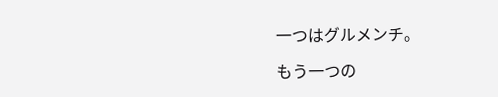一つはグルメンチ。

もう一つの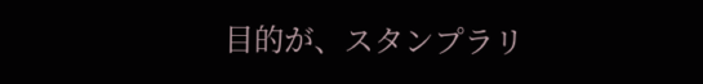目的が、スタンプラリ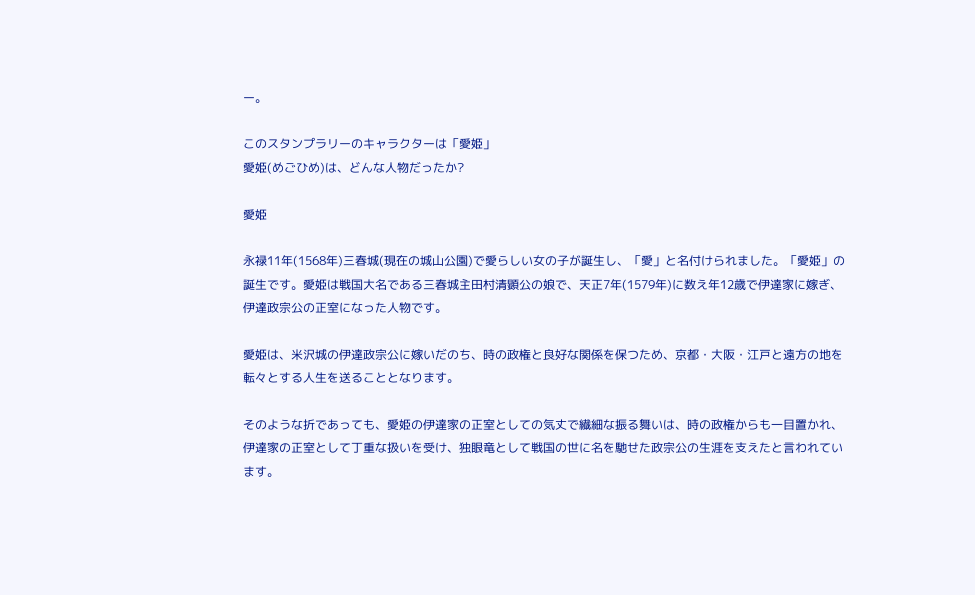ー。

このスタンプラリーのキャラクターは「愛姫」
愛姫(めごひめ)は、どんな人物だったか?

愛姫

永禄11年(1568年)三春城(現在の城山公園)で愛らしい女の子が誕生し、「愛」と名付けられました。「愛姫」の誕生です。愛姫は戦国大名である三春城主田村清顕公の娘で、天正7年(1579年)に数え年12歳で伊達家に嫁ぎ、伊達政宗公の正室になった人物です。

愛姫は、米沢城の伊達政宗公に嫁いだのち、時の政権と良好な関係を保つため、京都・大阪・江戸と遠方の地を転々とする人生を送ることとなります。

そのような折であっても、愛姫の伊達家の正室としての気丈で繊細な振る舞いは、時の政権からも一目置かれ、伊達家の正室として丁重な扱いを受け、独眼竜として戦国の世に名を馳せた政宗公の生涯を支えたと言われています。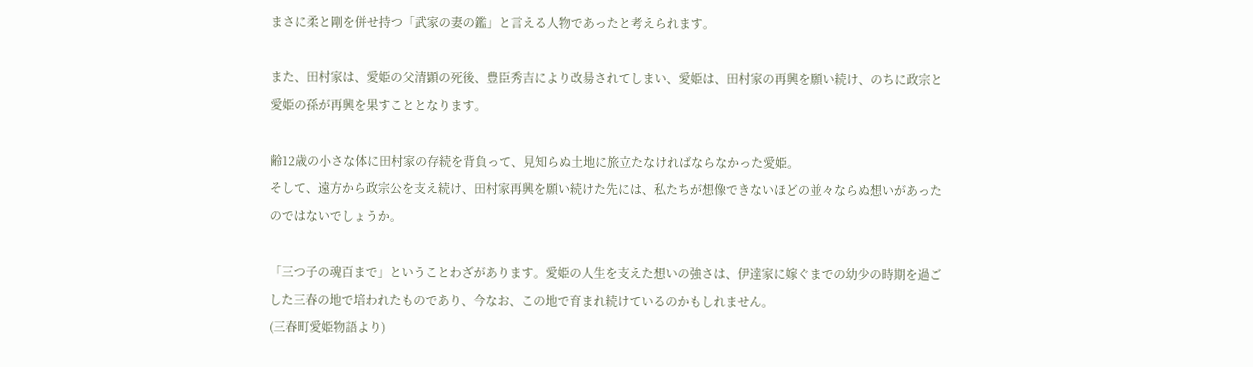まさに柔と剛を併せ持つ「武家の妻の鑑」と言える人物であったと考えられます。

また、田村家は、愛姫の父清顕の死後、豊臣秀吉により改昜されてしまい、愛姫は、田村家の再興を願い続け、のちに政宗と愛姫の孫が再興を果すこととなります。

齢12歳の小さな体に田村家の存続を背負って、見知らぬ土地に旅立たなければならなかった愛姫。
そして、遠方から政宗公を支え続け、田村家再興を願い続けた先には、私たちが想像できないほどの並々ならぬ想いがあったのではないでしょうか。

「三つ子の魂百まで」ということわざがあります。愛姫の人生を支えた想いの強さは、伊達家に嫁ぐまでの幼少の時期を過ごした三春の地で培われたものであり、今なお、この地で育まれ続けているのかもしれません。
(三春町愛姫物語より)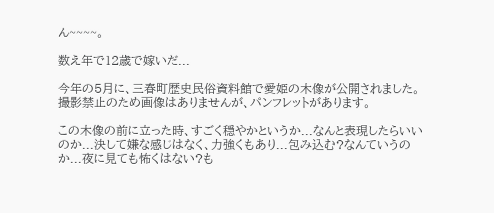ん~~~~。

数え年で12歳で嫁いだ...

今年の5月に、三春町歴史民俗資料館で愛姫の木像が公開されました。
撮影禁止のため画像はありませんが、パンフレットがあります。

この木像の前に立った時、すごく穏やかというか...なんと表現したらいいのか...決して嫌な感じはなく、力強くもあり...包み込む?なんていうのか...夜に見ても怖くはない?も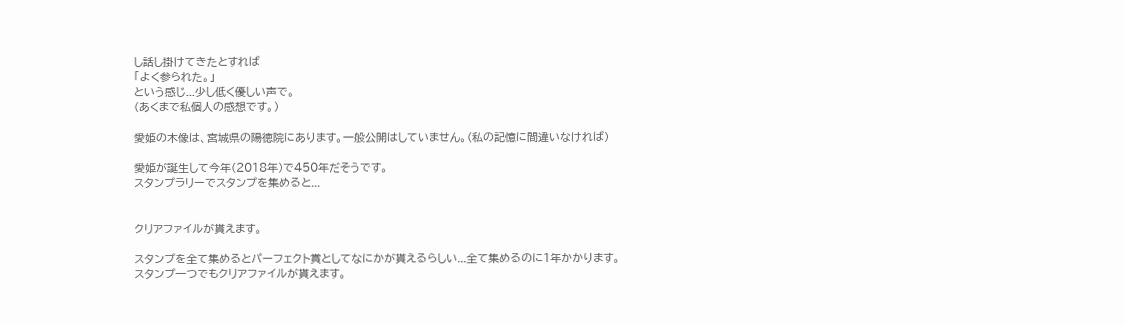し話し掛けてきたとすれば
「よく参られた。」
という感じ...少し低く優しい声で。
(あくまで私個人の感想です。)

愛姫の木像は、宮城県の陽徳院にあります。一般公開はしていません。(私の記憶に間違いなければ)

愛姫が誕生して今年(2018年)で450年だそうです。
スタンプラリーでスタンプを集めると...


クリアファイルが貰えます。

スタンプを全て集めるとパーフェクト賞としてなにかが貰えるらしい...全て集めるのに1年かかります。
スタンプ一つでもクリアファイルが貰えます。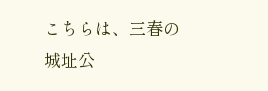こちらは、三春の城址公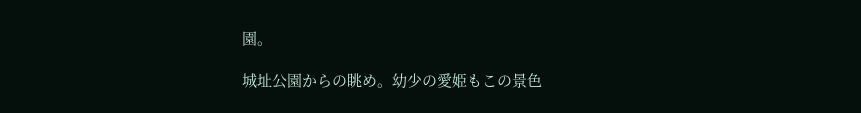園。

城址公園からの眺め。幼少の愛姫もこの景色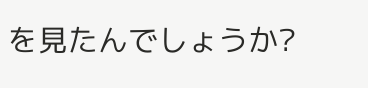を見たんでしょうか?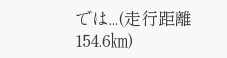では...(走行距離154.6㎞)